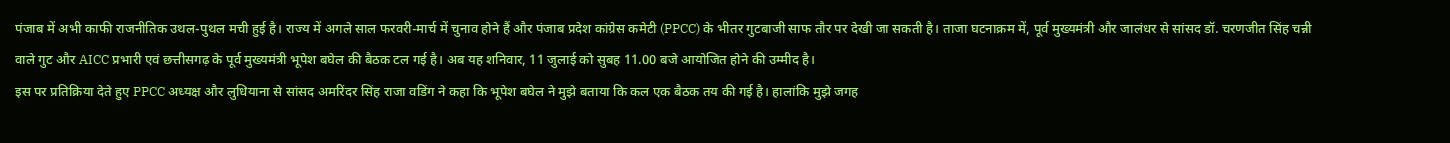पंजाब में अभी काफी राजनीतिक उथल-पुथल मची हुई है। राज्य में अगले साल फरवरी-मार्च में चुनाव होने हैं और पंजाब प्रदेश कांग्रेस कमेटी (PPCC) के भीतर गुटबाजी साफ तौर पर देखी जा सकती है। ताजा घटनाक्रम में, पूर्व मुख्यमंत्री और जालंधर से सांसद डॉ. चरणजीत सिंह चन्नी वाले गुट और AICC प्रभारी एवं छत्तीसगढ़ के पूर्व मुख्यमंत्री भूपेश बघेल की बैठक टल गई है। अब यह शनिवार, 11 जुलाई को सुबह 11.00 बजे आयोजित होने की उम्मीद है।
इस पर प्रतिक्रिया देते हुए PPCC अध्यक्ष और लुधियाना से सांसद अमरिंदर सिंह राजा वडिंग ने कहा कि भूपेश बघेल ने मुझे बताया कि कल एक बैठक तय की गई है। हालांकि मुझे जगह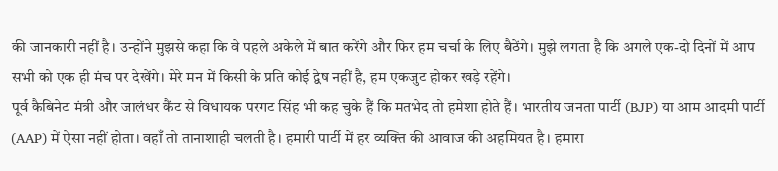की जानकारी नहीं है। उन्होंने मुझसे कहा कि वे पहले अकेले में बात करेंगे और फिर हम चर्चा के लिए बैठेंगे। मुझे लगता है कि अगले एक-दो दिनों में आप सभी को एक ही मंच पर देखेंगे। मेरे मन में किसी के प्रति कोई द्वेष नहीं है, हम एकजुट होकर खड़े रहेंगे।
पूर्व कैबिनेट मंत्री और जालंधर कैंट से विधायक परगट सिंह भी कह चुके हैं कि मतभेद तो हमेशा होते हैं। भारतीय जनता पार्टी (BJP) या आम आदमी पार्टी (AAP) में ऐसा नहीं होता। वहाँ तो तानाशाही चलती है। हमारी पार्टी में हर व्यक्ति की आवाज की अहमियत है। हमारा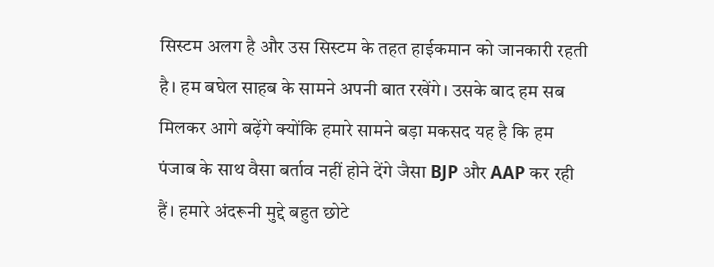सिस्टम अलग है और उस सिस्टम के तहत हाईकमान को जानकारी रहती है। हम बघेल साहब के सामने अपनी बात रखेंगे। उसके बाद हम सब मिलकर आगे बढ़ेंगे क्योंकि हमारे सामने बड़ा मकसद यह है कि हम पंजाब के साथ वैसा बर्ताव नहीं होने देंगे जैसा BJP और AAP कर रही हैं। हमारे अंदरूनी मुद्दे बहुत छोटे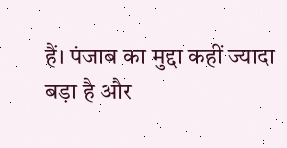हैं। पंजाब का मुद्दा कहीं ज्यादा बड़ा है और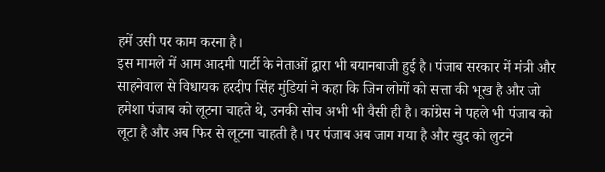हमें उसी पर काम करना है।
इस मामले में आम आदमी पार्टी के नेताओं द्वारा भी बयानबाजी हुई है। पंजाब सरकार में मंत्री और साहनेवाल से विधायक हरदीप सिंह मुंडियां ने कहा कि जिन लोगों को सत्ता की भूख है और जो हमेशा पंजाब को लूटना चाहते थे, उनकी सोच अभी भी वैसी ही है। कांग्रेस ने पहले भी पंजाब को लूटा है और अब फिर से लूटना चाहती है। पर पंजाब अब जाग गया है और खुद को लुटने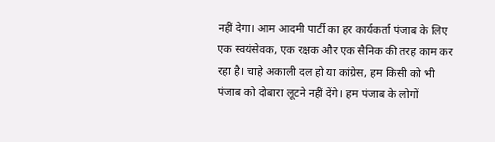नहीं देगा। आम आदमी पार्टी का हर कार्यकर्ता पंजाब के लिए एक स्वयंसेवक, एक रक्षक और एक सैनिक की तरह काम कर रहा है। चाहे अकाली दल हो या कांग्रेस, हम किसी को भी पंजाब को दोबारा लूटने नहीं देंगे। हम पंजाब के लोगों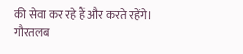की सेवा कर रहे हैं और करते रहेंगे।
गौरतलब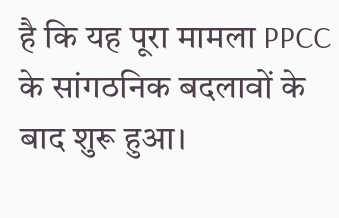है कि यह पूरा मामला PPCC के सांगठनिक बदलावों के बाद शुरू हुआ।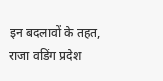इन बदलावों के तहत, राजा वडिंग प्रदेश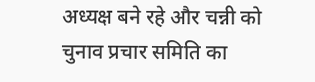अध्यक्ष बने रहे और चन्नी को चुनाव प्रचार समिति का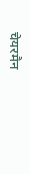चेयरमैन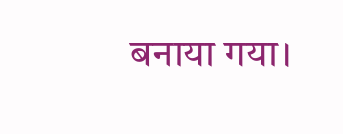बनाया गया।